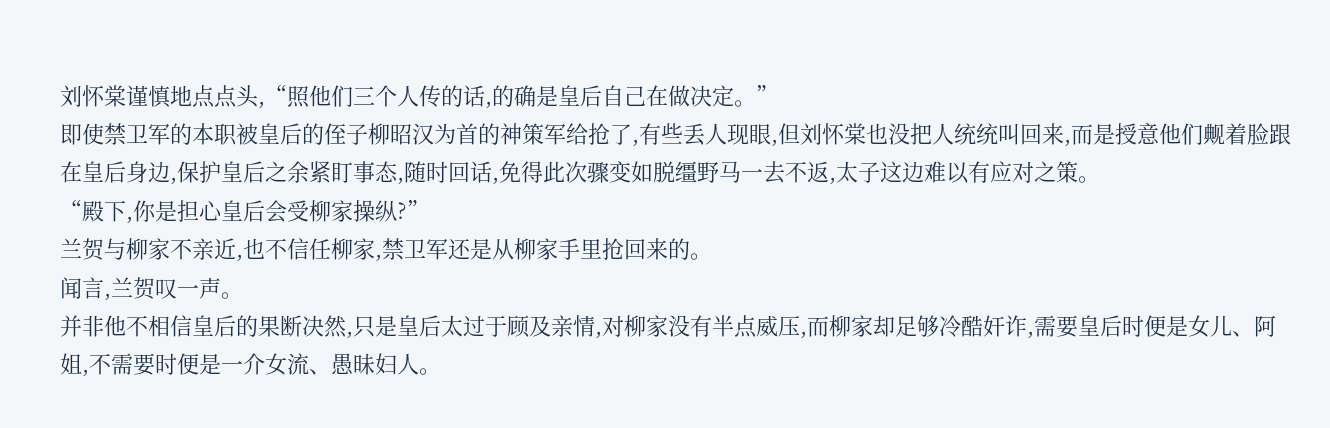刘怀棠谨慎地点点头,“照他们三个人传的话,的确是皇后自己在做决定。”
即使禁卫军的本职被皇后的侄子柳昭汉为首的神策军给抢了,有些丢人现眼,但刘怀棠也没把人统统叫回来,而是授意他们觍着脸跟在皇后身边,保护皇后之余紧盯事态,随时回话,免得此次骤变如脱缰野马一去不返,太子这边难以有应对之策。
“殿下,你是担心皇后会受柳家操纵?”
兰贺与柳家不亲近,也不信任柳家,禁卫军还是从柳家手里抢回来的。
闻言,兰贺叹一声。
并非他不相信皇后的果断决然,只是皇后太过于顾及亲情,对柳家没有半点威压,而柳家却足够冷酷奸诈,需要皇后时便是女儿、阿姐,不需要时便是一介女流、愚昧妇人。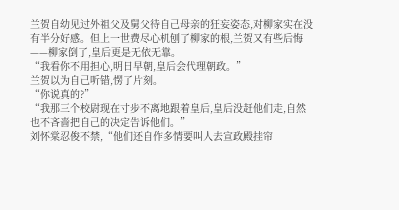兰贺自幼见过外祖父及舅父待自己母亲的狂妄姿态,对柳家实在没有半分好感。但上一世费尽心机刨了柳家的根,兰贺又有些后悔——柳家倒了,皇后更是无依无靠。
“我看你不用担心,明日早朝,皇后会代理朝政。”
兰贺以为自己听错,愣了片刻。
“你说真的?”
“我那三个校尉现在寸步不离地跟着皇后,皇后没赶他们走,自然也不吝啬把自己的决定告诉他们。”
刘怀棠忍俊不禁,“他们还自作多情要叫人去宣政殿挂帘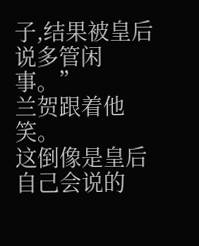子,结果被皇后说多管闲事。”
兰贺跟着他笑。
这倒像是皇后自己会说的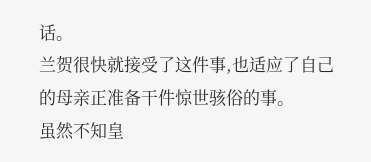话。
兰贺很快就接受了这件事,也适应了自己的母亲正准备干件惊世骇俗的事。
虽然不知皇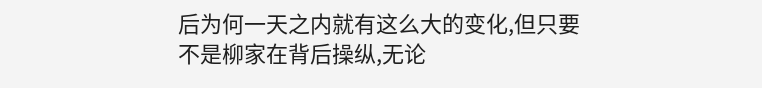后为何一天之内就有这么大的变化,但只要不是柳家在背后操纵,无论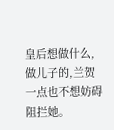皇后想做什么,做儿子的,兰贺一点也不想妨碍阻拦她。